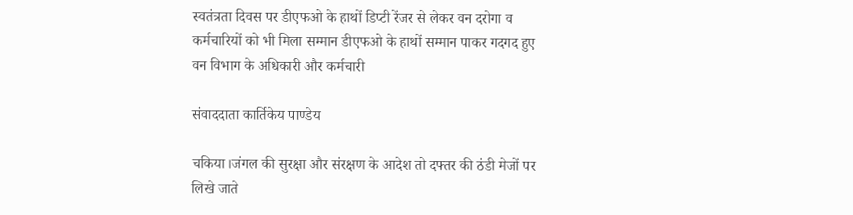स्वतंत्रता दिवस पर डीएफओ के हाथों डिप्टी रेंजर से लेकर वन दरोगा व  कर्मचारियों को भी मिला सम्मान डीएफओ के हाथों सम्मान पाकर गदगद हुए वन विभाग के अधिकारी और कर्मचारी

संवाददाता कार्तिकेय पाण्डेय

चकिया।जंगल की सुरक्षा और संरक्षण के आदेश तो दफ्तर की ठंडी मेजों पर लिखे जाते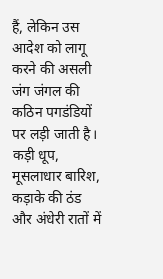हैं, लेकिन उस आदेश को लागू करने की असली जंग जंगल की कठिन पगडंडियों पर लड़ी जाती है। कड़ी धूप, मूसलाधार बारिश, कड़ाके की ठंड और अंधेरी रातों में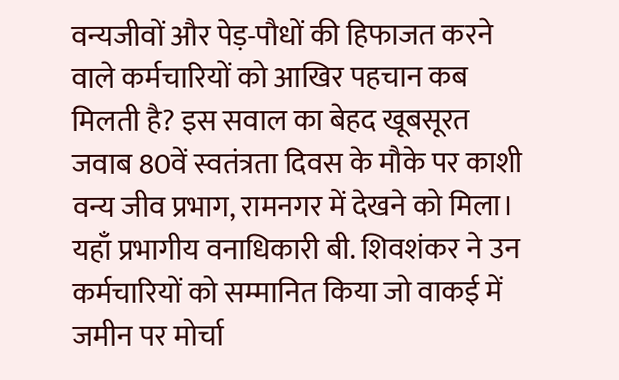वन्यजीवों और पेड़-पौधों की हिफाजत करने वाले कर्मचारियों को आखिर पहचान कब मिलती है? इस सवाल का बेहद खूबसूरत जवाब 80वें स्वतंत्रता दिवस के मौके पर काशी वन्य जीव प्रभाग, रामनगर में देखने को मिला। यहाँ प्रभागीय वनाधिकारी बी. शिवशंकर ने उन कर्मचारियों को सम्मानित किया जो वाकई में जमीन पर मोर्चा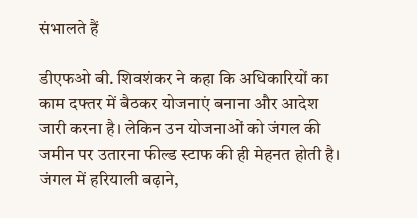संभालते हैं

डीएफओ बी. शिवशंकर ने कहा कि अधिकारियों का काम दफ्तर में बैठकर योजनाएं बनाना और आदेश जारी करना है। लेकिन उन योजनाओं को जंगल की जमीन पर उतारना फील्ड स्टाफ की ही मेहनत होती है। जंगल में हरियाली बढ़ाने,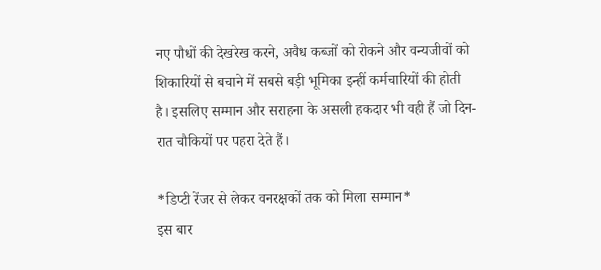नए पौधों की देखरेख करने, अवैध कब्जों को रोकने और वन्यजीवों को शिकारियों से बचाने में सबसे बड़ी भूमिका इन्हीं कर्मचारियों की होती है। इसलिए सम्मान और सराहना के असली हकदार भी वही हैं जो दिन-रात चौकियों पर पहरा देते हैं।

*डिप्टी रेंजर से लेकर वनरक्षकों तक को मिला सम्मान*
इस बार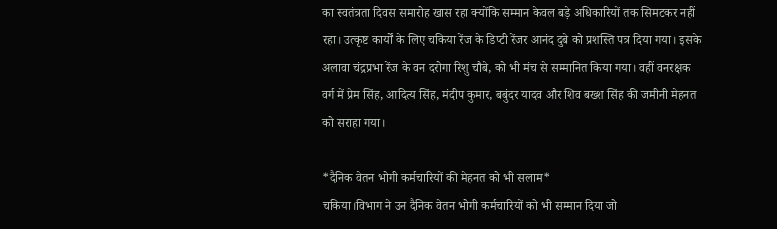का स्वतंत्रता दिवस समारोह खास रहा क्योंकि सम्मान केवल बड़े अधिकारियों तक सिमटकर नहीं रहा। उत्कृष्ट कार्यों के लिए चकिया रेंज के डिप्टी रेंजर आनंद दुबे को प्रशस्ति पत्र दिया गया। इसके अलावा चंद्रप्रभा रेंज के वन दरोगा रिशु चौबे, को भी मंच से सम्मानित किया गया। वहीं वनरक्षक वर्ग में प्रेम सिंह, आदित्य सिंह, मंदीप कुमार, बबुंदर यादव और शिव बख्श सिंह की जमीनी मेहनत को सराहा गया।

*दैनिक वेतन भोगी कर्मचारियों की मेहनत को भी सलाम*
चकिया।विभाग ने उन दैनिक वेतन भोगी कर्मचारियों को भी सम्मान दिया जो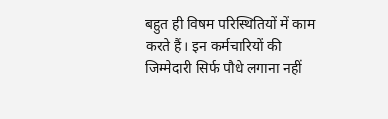बहुत ही विषम परिस्थितियों में काम करते हैं। इन कर्मचारियों की जिम्मेदारी सिर्फ पौधे लगाना नहीं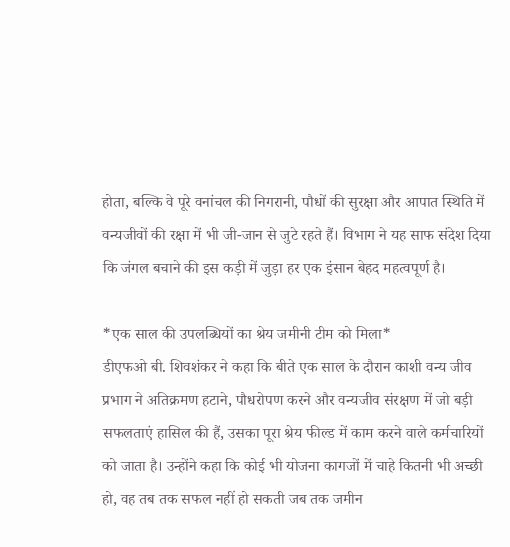होता, बल्कि वे पूरे वनांचल की निगरानी, पौधों की सुरक्षा और आपात स्थिति में वन्यजीवों की रक्षा में भी जी-जान से जुटे रहते हैं। विभाग ने यह साफ संदेश दिया कि जंगल बचाने की इस कड़ी में जुड़ा हर एक इंसान बेहद महत्वपूर्ण है।

*एक साल की उपलब्धियों का श्रेय जमीनी टीम को मिला*
डीएफओ बी. शिवशंकर ने कहा कि बीते एक साल के दौरान काशी वन्य जीव प्रभाग ने अतिक्रमण हटाने, पौधरोपण करने और वन्यजीव संरक्षण में जो बड़ी सफलताएं हासिल की हैं, उसका पूरा श्रेय फील्ड में काम करने वाले कर्मचारियों को जाता है। उन्होंने कहा कि कोई भी योजना कागजों में चाहे कितनी भी अच्छी हो, वह तब तक सफल नहीं हो सकती जब तक जमीन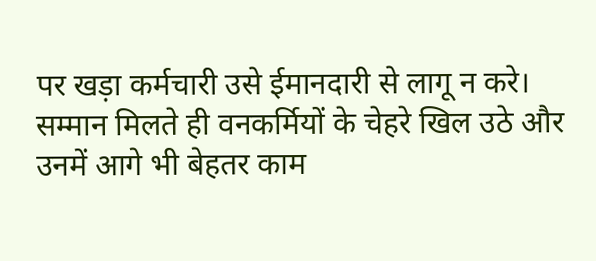पर खड़ा कर्मचारी उसे ईमानदारी से लागू न करे। सम्मान मिलते ही वनकर्मियों के चेहरे खिल उठे और उनमें आगे भी बेहतर काम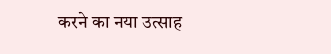करने का नया उत्साह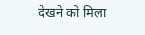देखने को मिला